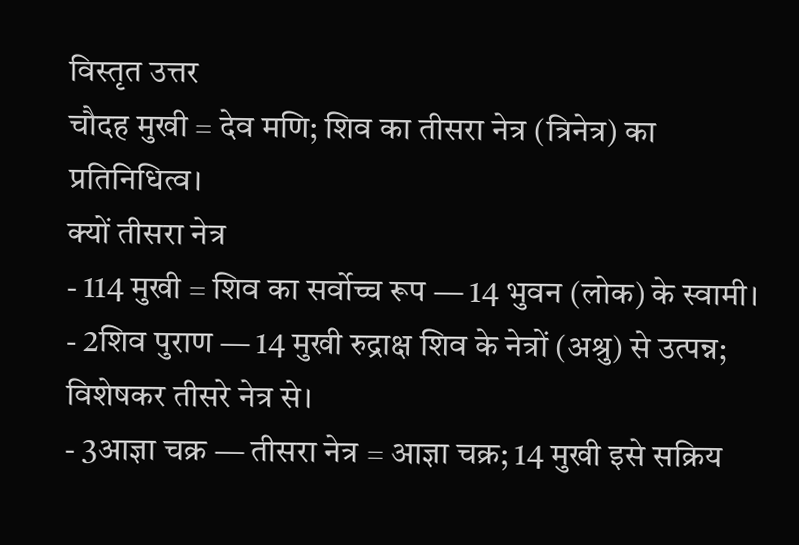विस्तृत उत्तर
चौदह मुखी = देव मणि; शिव का तीसरा नेत्र (त्रिनेत्र) का प्रतिनिधित्व।
क्यों तीसरा नेत्र
- 114 मुखी = शिव का सर्वोच्च रूप — 14 भुवन (लोक) के स्वामी।
- 2शिव पुराण — 14 मुखी रुद्राक्ष शिव के नेत्रों (अश्रु) से उत्पन्न; विशेषकर तीसरे नेत्र से।
- 3आज्ञा चक्र — तीसरा नेत्र = आज्ञा चक्र; 14 मुखी इसे सक्रिय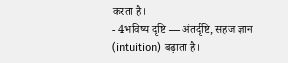करता है।
- 4भविष्य दृष्टि — अंतर्दृष्टि, सहज ज्ञान (intuition) बढ़ाता है।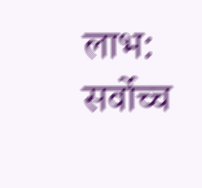लाभ: सर्वोच्च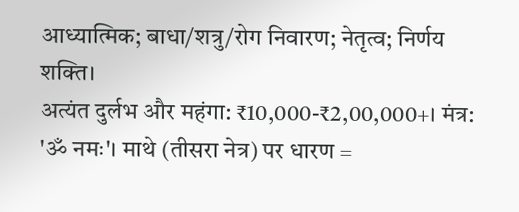आध्यात्मिक; बाधा/शत्रु/रोग निवारण; नेतृत्व; निर्णय शक्ति।
अत्यंत दुर्लभ और महंगा: ₹10,000-₹2,00,000+। मंत्र: 'ॐ नमः'। माथे (तीसरा नेत्र) पर धारण =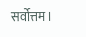सर्वोत्तम।